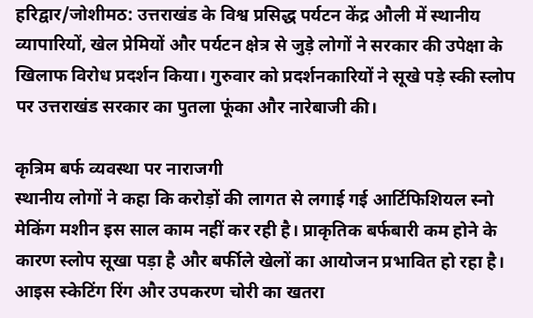हरिद्वार/जोशीमठ: उत्तराखंड के विश्व प्रसिद्ध पर्यटन केंद्र औली में स्थानीय व्यापारियों, खेल प्रेमियों और पर्यटन क्षेत्र से जुड़े लोगों ने सरकार की उपेक्षा के खिलाफ विरोध प्रदर्शन किया। गुरुवार को प्रदर्शनकारियों ने सूखे पड़े स्की स्लोप पर उत्तराखंड सरकार का पुतला फूंका और नारेबाजी की।

कृत्रिम बर्फ व्यवस्था पर नाराजगी
स्थानीय लोगों ने कहा कि करोड़ों की लागत से लगाई गई आर्टिफिशियल स्नो मेकिंग मशीन इस साल काम नहीं कर रही है। प्राकृतिक बर्फबारी कम होने के कारण स्लोप सूखा पड़ा है और बर्फीले खेलों का आयोजन प्रभावित हो रहा है।
आइस स्केटिंग रिंग और उपकरण चोरी का खतरा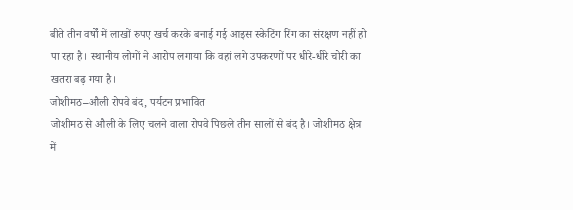बीते तीन वर्षों में लाखों रुपए खर्च करके बनाई गई आइस स्केटिंग रिंग का संरक्षण नहीं हो पा रहा है। स्थानीय लोगों ने आरोप लगाया कि वहां लगे उपकरणों पर धीरे-धीरे चोरी का खतरा बढ़ गया है।
जोशीमठ–औली रोपवे बंद, पर्यटन प्रभावित
जोशीमठ से औली के लिए चलने वाला रोपवे पिछले तीन सालों से बंद है। जोशीमठ क्षेत्र में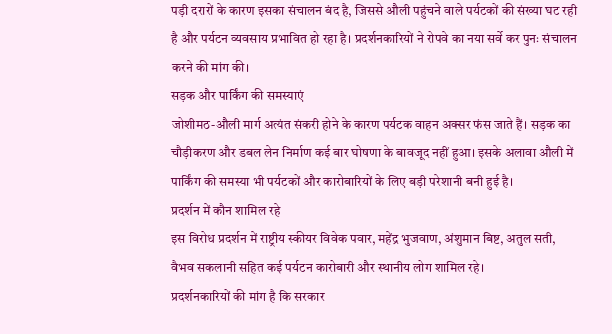पड़ी दरारों के कारण इसका संचालन बंद है, जिससे औली पहुंचने वाले पर्यटकों की संख्या घट रही है और पर्यटन व्यवसाय प्रभावित हो रहा है। प्रदर्शनकारियों ने रोपवे का नया सर्वे कर पुनः संचालन करने की मांग की।
सड़क और पार्किंग की समस्याएं
जोशीमठ-औली मार्ग अत्यंत संकरी होने के कारण पर्यटक वाहन अक्सर फंस जाते हैं। सड़क का चौड़ीकरण और डबल लेन निर्माण कई बार घोषणा के बावजूद नहीं हुआ। इसके अलावा औली में पार्किंग की समस्या भी पर्यटकों और कारोबारियों के लिए बड़ी परेशानी बनी हुई है।
प्रदर्शन में कौन शामिल रहे
इस विरोध प्रदर्शन में राष्ट्रीय स्कीयर विवेक पवार, महेंद्र भुजवाण, अंशुमान बिष्ट, अतुल सती, वैभव सकलानी सहित कई पर्यटन कारोबारी और स्थानीय लोग शामिल रहे।
प्रदर्शनकारियों की मांग है कि सरकार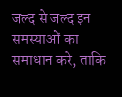जल्द से जल्द इन समस्याओं का समाधान करे, ताकि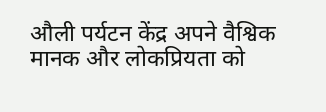औली पर्यटन केंद्र अपने वैश्विक मानक और लोकप्रियता को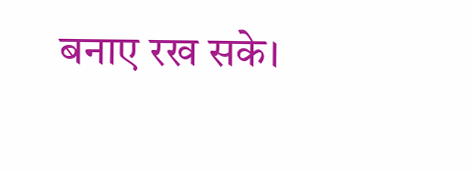बनाए रख सके।